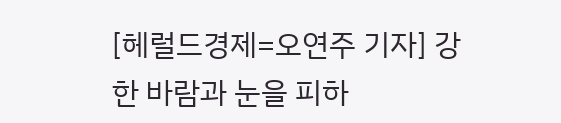[헤럴드경제=오연주 기자] 강한 바람과 눈을 피하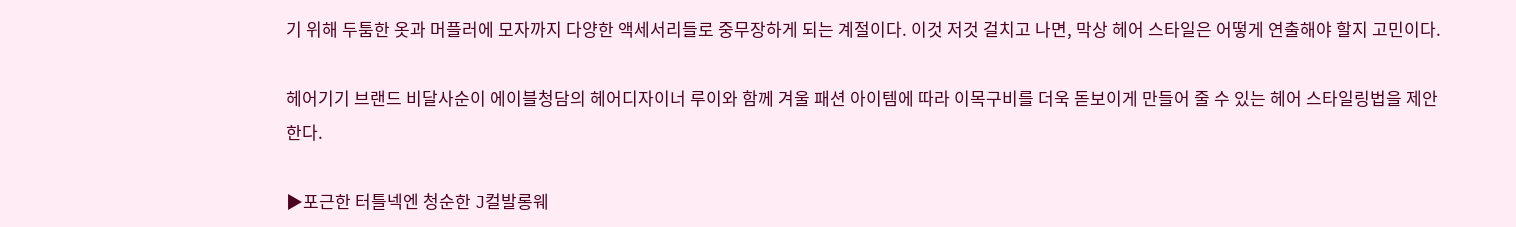기 위해 두툼한 옷과 머플러에 모자까지 다양한 액세서리들로 중무장하게 되는 계절이다. 이것 저것 걸치고 나면, 막상 헤어 스타일은 어떻게 연출해야 할지 고민이다.

헤어기기 브랜드 비달사순이 에이블청담의 헤어디자이너 루이와 함께 겨울 패션 아이템에 따라 이목구비를 더욱 돋보이게 만들어 줄 수 있는 헤어 스타일링법을 제안한다.

▶포근한 터틀넥엔 청순한 J컬발롱웨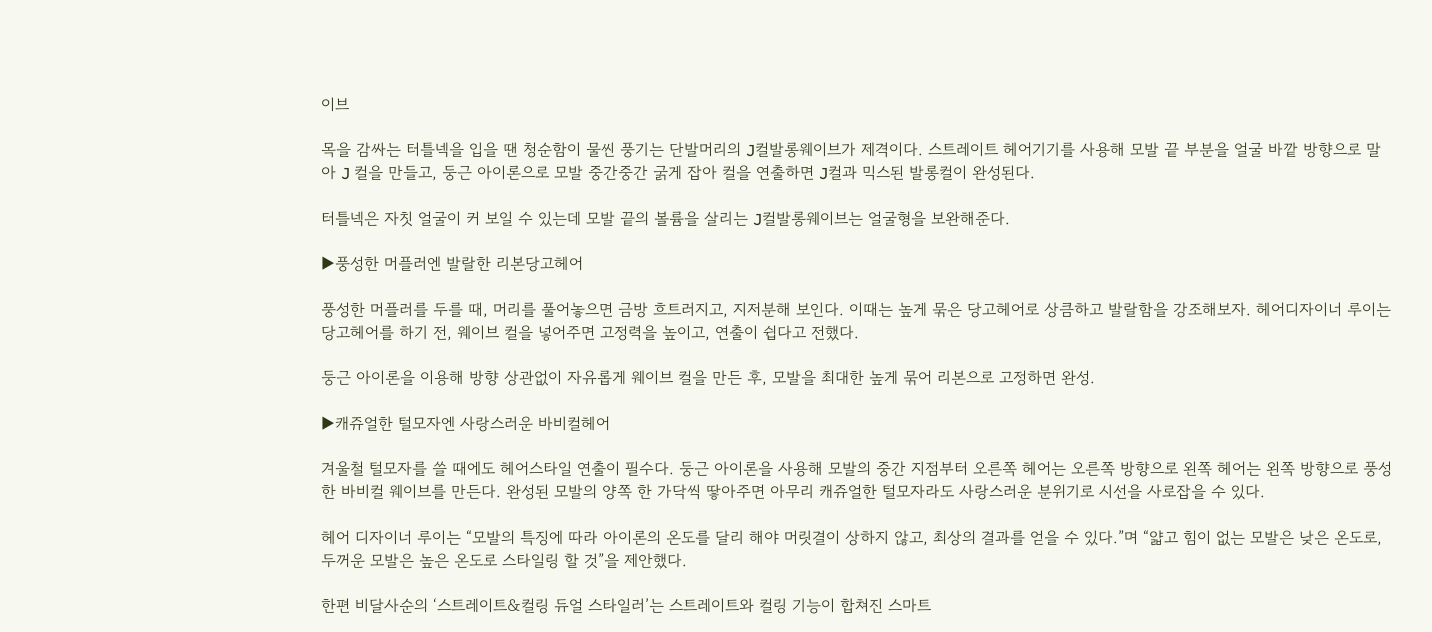이브

목을 감싸는 터틀넥을 입을 땐 청순함이 물씬 풍기는 단발머리의 J컬발롱웨이브가 제격이다. 스트레이트 헤어기기를 사용해 모발 끝 부분을 얼굴 바깥 방향으로 말아 J 컬을 만들고, 둥근 아이론으로 모발 중간중간 굵게 잡아 컬을 연출하면 J컬과 믹스된 발롱컬이 완성된다.

터틀넥은 자칫 얼굴이 커 보일 수 있는데 모발 끝의 볼륨을 살리는 J컬발롱웨이브는 얼굴형을 보완해준다.

▶풍성한 머플러엔 발랄한 리본당고헤어

풍성한 머플러를 두를 때, 머리를 풀어놓으면 금방 흐트러지고, 지저분해 보인다. 이때는 높게 묶은 당고헤어로 상큼하고 발랄함을 강조해보자. 헤어디자이너 루이는 당고헤어를 하기 전, 웨이브 컬을 넣어주면 고정력을 높이고, 연출이 쉽다고 전했다.

둥근 아이론을 이용해 방향 상관없이 자유롭게 웨이브 컬을 만든 후, 모발을 최대한 높게 묶어 리본으로 고정하면 완성.

▶캐쥬얼한 털모자엔 사랑스러운 바비컬헤어

겨울철 털모자를 쓸 때에도 헤어스타일 연출이 필수다. 둥근 아이론을 사용해 모발의 중간 지점부터 오른쪽 헤어는 오른쪽 방향으로 왼쪽 헤어는 왼쪽 방향으로 풍성한 바비컬 웨이브를 만든다. 완성된 모발의 양쪽 한 가닥씩 땋아주면 아무리 캐쥬얼한 털모자라도 사랑스러운 분위기로 시선을 사로잡을 수 있다.

헤어 디자이너 루이는 “모발의 특징에 따라 아이론의 온도를 달리 해야 머릿결이 상하지 않고, 최상의 결과를 얻을 수 있다.”며 “얇고 힘이 없는 모발은 낮은 온도로, 두꺼운 모발은 높은 온도로 스타일링 할 것”을 제안했다.

한편 비달사순의 ‘스트레이트&컬링 듀얼 스타일러’는 스트레이트와 컬링 기능이 합쳐진 스마트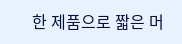한 제품으로 짧은 머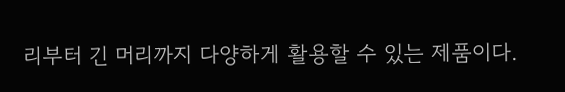리부터 긴 머리까지 다양하게 활용할 수 있는 제품이다.